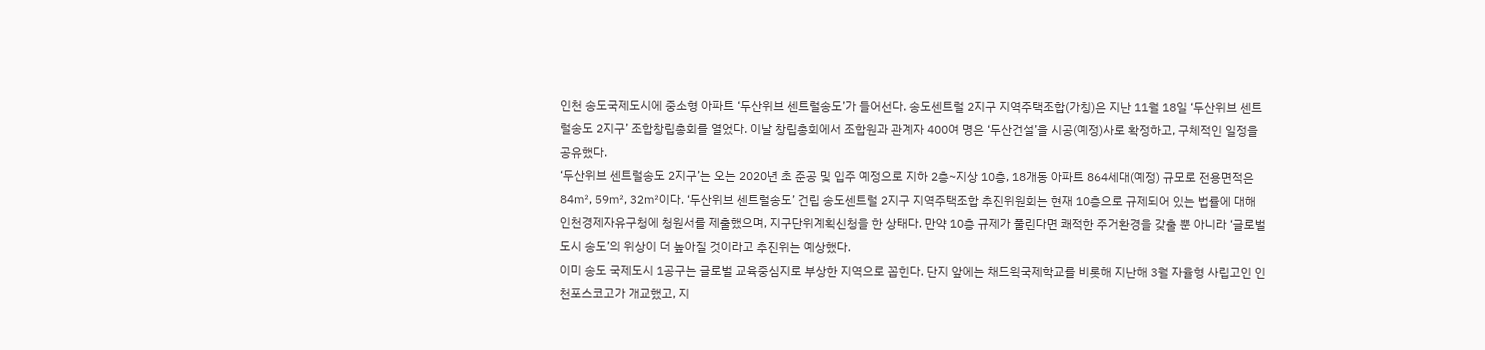인천 송도국제도시에 중소형 아파트 ‘두산위브 센트럴송도’가 들어선다. 송도센트럴 2지구 지역주택조합(가칭)은 지난 11월 18일 ‘두산위브 센트럴송도 2지구’ 조합창립총회를 열었다. 이날 창립총회에서 조합원과 관계자 400여 명은 ‘두산건설’을 시공(예정)사로 확정하고, 구체적인 일정을 공유했다.
‘두산위브 센트럴송도 2지구’는 오는 2020년 초 준공 및 입주 예정으로 지하 2층~지상 10층, 18개동 아파트 864세대(예정) 규모로 전용면적은 84㎡, 59㎡, 32㎡이다. ‘두산위브 센트럴송도’ 건립 송도센트럴 2지구 지역주택조합 추진위원회는 현재 10층으로 규제되어 있는 법률에 대해 인천경제자유구청에 청원서를 제출했으며, 지구단위계획신청을 한 상태다. 만약 10층 규제가 풀린다면 쾌적한 주거환경을 갖출 뿐 아니라 ‘글로벌 도시 송도’의 위상이 더 높아질 것이라고 추진위는 예상했다.
이미 송도 국제도시 1공구는 글로벌 교육중심지로 부상한 지역으로 꼽힌다. 단지 앞에는 채드윅국제학교를 비롯해 지난해 3월 자율형 사립고인 인천포스코고가 개교했고, 지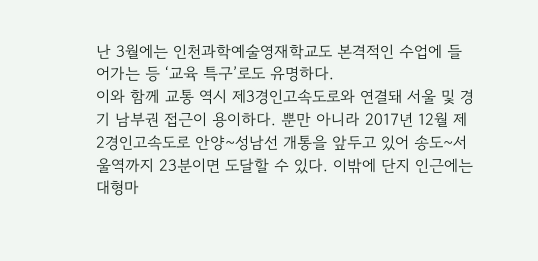난 3월에는 인천과학예술영재학교도 본격적인 수업에 들어가는 등 ‘교육 특구’로도 유명하다.
이와 함께 교통 역시 제3경인고속도로와 연결돼 서울 및 경기 남부권 접근이 용이하다. 뿐만 아니라 2017년 12월 제2경인고속도로 안양~성남선 개통을 앞두고 있어 송도~서울역까지 23분이면 도달할 수 있다. 이밖에 단지 인근에는 대형마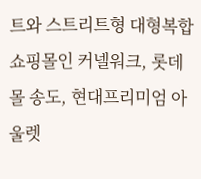트와 스트리트형 대형복합쇼핑몰인 커넬워크, 롯데몰 송도, 현대프리미엄 아울렛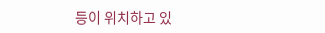등이 위치하고 있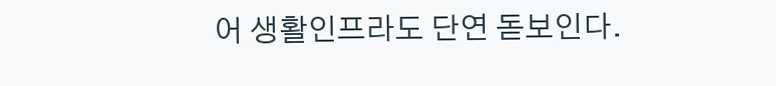어 생활인프라도 단연 돋보인다.